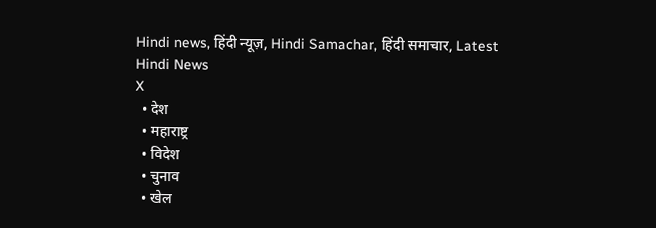Hindi news, हिंदी न्यूज़, Hindi Samachar, हिंदी समाचार, Latest Hindi News
X
  • देश
  • महाराष्ट्र
  • विदेश
  • चुनाव
  • खेल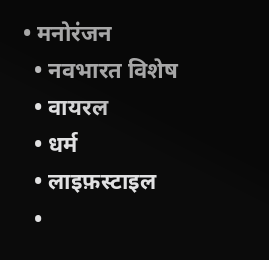• मनोरंजन
  • नवभारत विशेष
  • वायरल
  • धर्म
  • लाइफ़स्टाइल
  •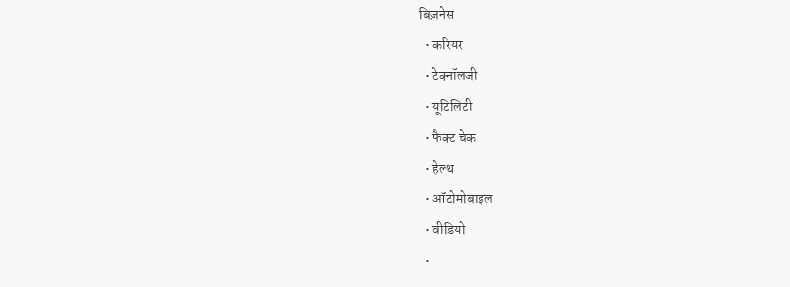बिज़नेस
  • करियर
  • टेक्नॉलजी
  • यूटिलिटी
  • फैक्ट चेक
  • हेल्थ
  • ऑटोमोबाइल
  • वीडियो
  •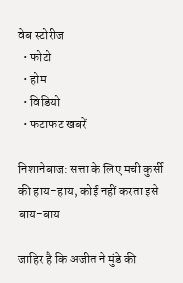वेब स्टोरीज
  • फोटो
  • होम
  • विडियो
  • फटाफट खबरें

निशानेबाज: सत्ता के लिए मची कुर्सी की हाय-हाय, कोई नहीं करता इसे बाय-बाय

जाहिर है कि अजीत ने मुंडे की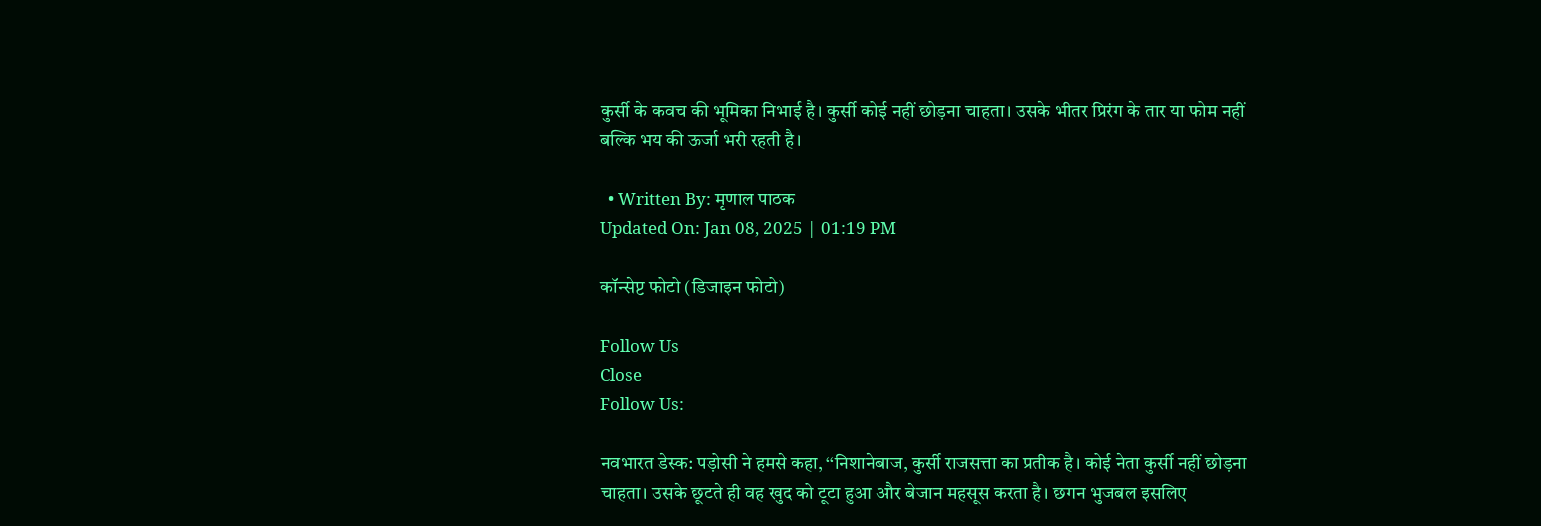कुर्सी के कवच की भूमिका निभाई है। कुर्सी कोई नहीं छोड़ना चाहता। उसके भीतर प्रिरंग के तार या फोम नहीं बल्कि भय की ऊर्जा भरी रहती है।

  • Written By: मृणाल पाठक
Updated On: Jan 08, 2025 | 01:19 PM

कॉन्सेप्ट फोटो (डिजाइन फोटो)

Follow Us
Close
Follow Us:

नवभारत डेस्क: पड़ोसी ने हमसे कहा, ‘‘निशानेबाज, कुर्सी राजसत्ता का प्रतीक है। कोई नेता कुर्सी नहीं छोड़ना चाहता। उसके छूटते ही वह खुद को टूटा हुआ और बेजान महसूस करता है। छगन भुजबल इसलिए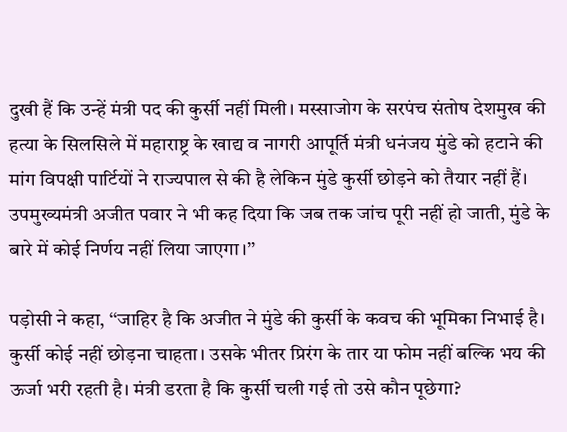दुखी हैं कि उन्हें मंत्री पद की कुर्सी नहीं मिली। मस्साजोग के सरपंच संतोष देशमुख की हत्या के सिलसिले में महाराष्ट्र के खाद्य व नागरी आपूर्ति मंत्री धनंजय मुंडे को हटाने की मांग विपक्षी पार्टियों ने राज्यपाल से की है लेकिन मुंडे कुर्सी छोड़ने को तैयार नहीं हैं। उपमुख्यमंत्री अजीत पवार ने भी कह दिया कि जब तक जांच पूरी नहीं हो जाती, मुंडे के बारे में कोई निर्णय नहीं लिया जाएगा।’’

पड़ोसी ने कहा, ‘‘जाहिर है कि अजीत ने मुंडे की कुर्सी के कवच की भूमिका निभाई है। कुर्सी कोई नहीं छोड़ना चाहता। उसके भीतर प्रिरंग के तार या फोम नहीं बल्कि भय की ऊर्जा भरी रहती है। मंत्री डरता है कि कुर्सी चली गई तो उसे कौन पूछेगा?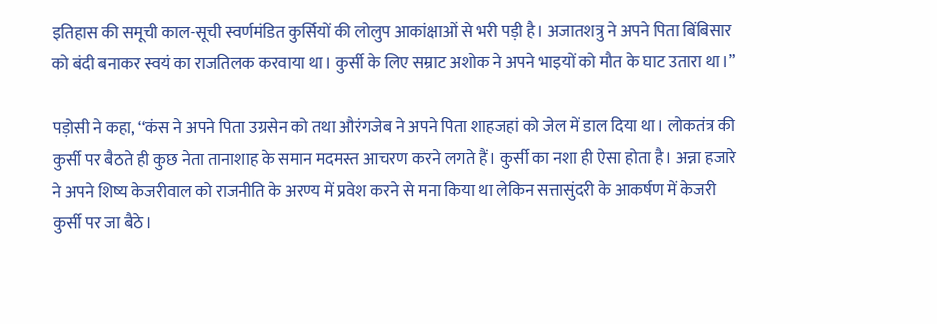इतिहास की समूची काल-सूची स्वर्णमंडित कुर्सियों की लोलुप आकांक्षाओं से भरी पड़ी है। अजातशत्रु ने अपने पिता बिंबिसार को बंदी बनाकर स्वयं का राजतिलक करवाया था। कुर्सी के लिए सम्राट अशोक ने अपने भाइयों को मौत के घाट उतारा था।”

पड़ोसी ने कहा, ‘‘कंस ने अपने पिता उग्रसेन को तथा औरंगजेब ने अपने पिता शाहजहां को जेल में डाल दिया था। लोकतंत्र की कुर्सी पर बैठते ही कुछ नेता तानाशाह के समान मदमस्त आचरण करने लगते हैं। कुर्सी का नशा ही ऐसा होता है। अन्ना हजारे ने अपने शिष्य केजरीवाल को राजनीति के अरण्य में प्रवेश करने से मना किया था लेकिन सत्तासुंदरी के आकर्षण में केजरी कुर्सी पर जा बैठे।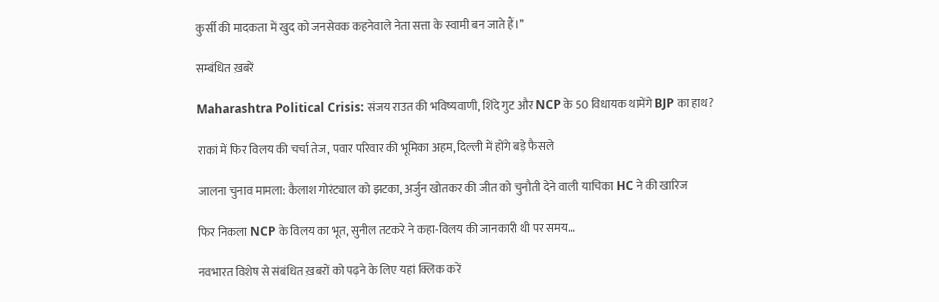कुर्सी की मादकता में खुद को जनसेवक कहनेवाले नेता सत्ता के स्वामी बन जाते हैं।’’

सम्बंधित ख़बरें

Maharashtra Political Crisis: संजय राउत की भविष्यवाणी, शिंदे गुट और NCP के 50 विधायक थामेंगे BJP का हाथ?

राकां में फिर विलय की चर्चा तेज, पवार परिवार की भूमिका अहम, दिल्ली में होंगे बड़े फैसले

जालना चुनाव मामला: कैलाश गोरंट्याल को झटका, अर्जुन खोतकर की जीत को चुनौती देने वाली याचिका HC ने की खारिज

फिर निकला NCP के विलय का भूत, सुनील तटकरे ने कहा-विलय की जानकारी थी पर समय…

नवभारत विशेष से संबंधित ख़बरों को पढ़ने के लिए यहां क्लिक करें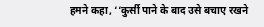हमने कहा, ‘‘कुर्सी पाने के बाद उसे बचाए रखने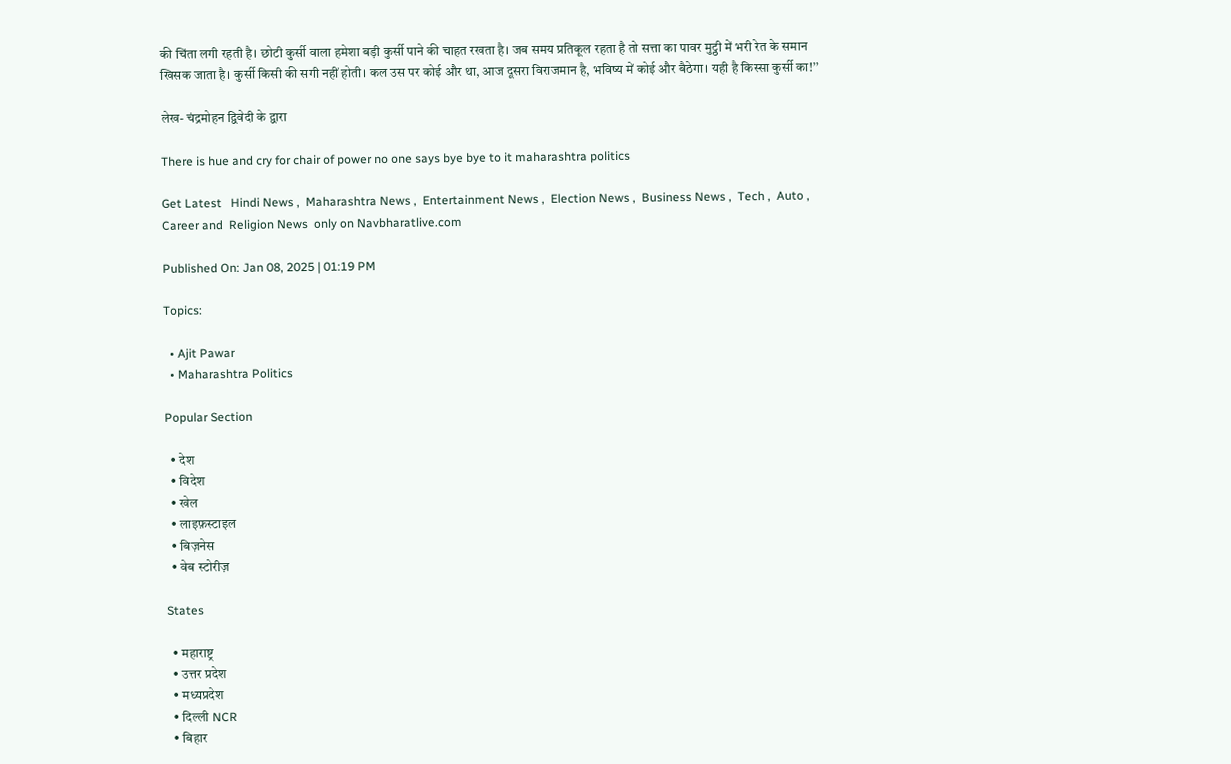की चिंता लगी रहती है। छोटी कुर्सी वाला हमेशा बड़ी कुर्सी पाने की चाहत रखता है। जब समय प्रतिकूल रहता है तो सत्ता का पावर मुट्ठी में भरी रेत के समान खिसक जाता है। कुर्सी किसी की सगी नहीं होती। कल उस पर कोई और था, आज दूसरा विराजमान है, भविष्य में कोई और बैठेगा। यही है किस्सा कुर्सी का!’’

लेख- चंद्रमोहन द्विवेदी के द्वारा

There is hue and cry for chair of power no one says bye bye to it maharashtra politics

Get Latest   Hindi News ,  Maharashtra News ,  Entertainment News ,  Election News ,  Business News ,  Tech ,  Auto ,  Career and  Religion News  only on Navbharatlive.com

Published On: Jan 08, 2025 | 01:19 PM

Topics:

  • Ajit Pawar
  • Maharashtra Politics

Popular Section

  • देश
  • विदेश
  • खेल
  • लाइफ़स्टाइल
  • बिज़नेस
  • वेब स्टोरीज़

States

  • महाराष्ट्र
  • उत्तर प्रदेश
  • मध्यप्रदेश
  • दिल्ली NCR
  • बिहार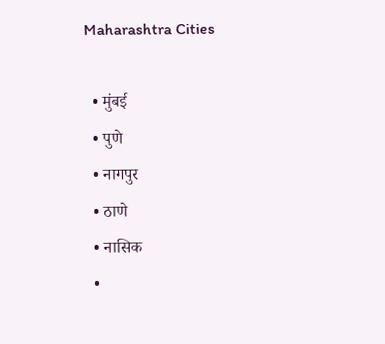Maharashtra Cities

  • मुंबई
  • पुणे
  • नागपुर
  • ठाणे
  • नासिक
  •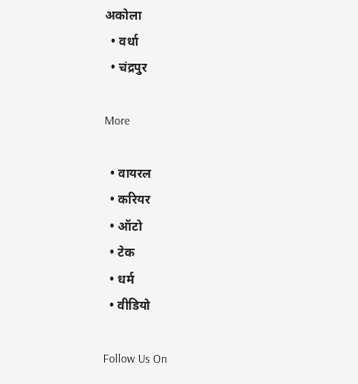अकोला
  • वर्धा
  • चंद्रपुर

More

  • वायरल
  • करियर
  • ऑटो
  • टेक
  • धर्म
  • वीडियो

Follow Us On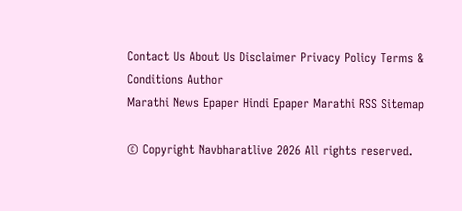Contact Us About Us Disclaimer Privacy Policy Terms & Conditions Author
Marathi News Epaper Hindi Epaper Marathi RSS Sitemap

© Copyright Navbharatlive 2026 All rights reserved.